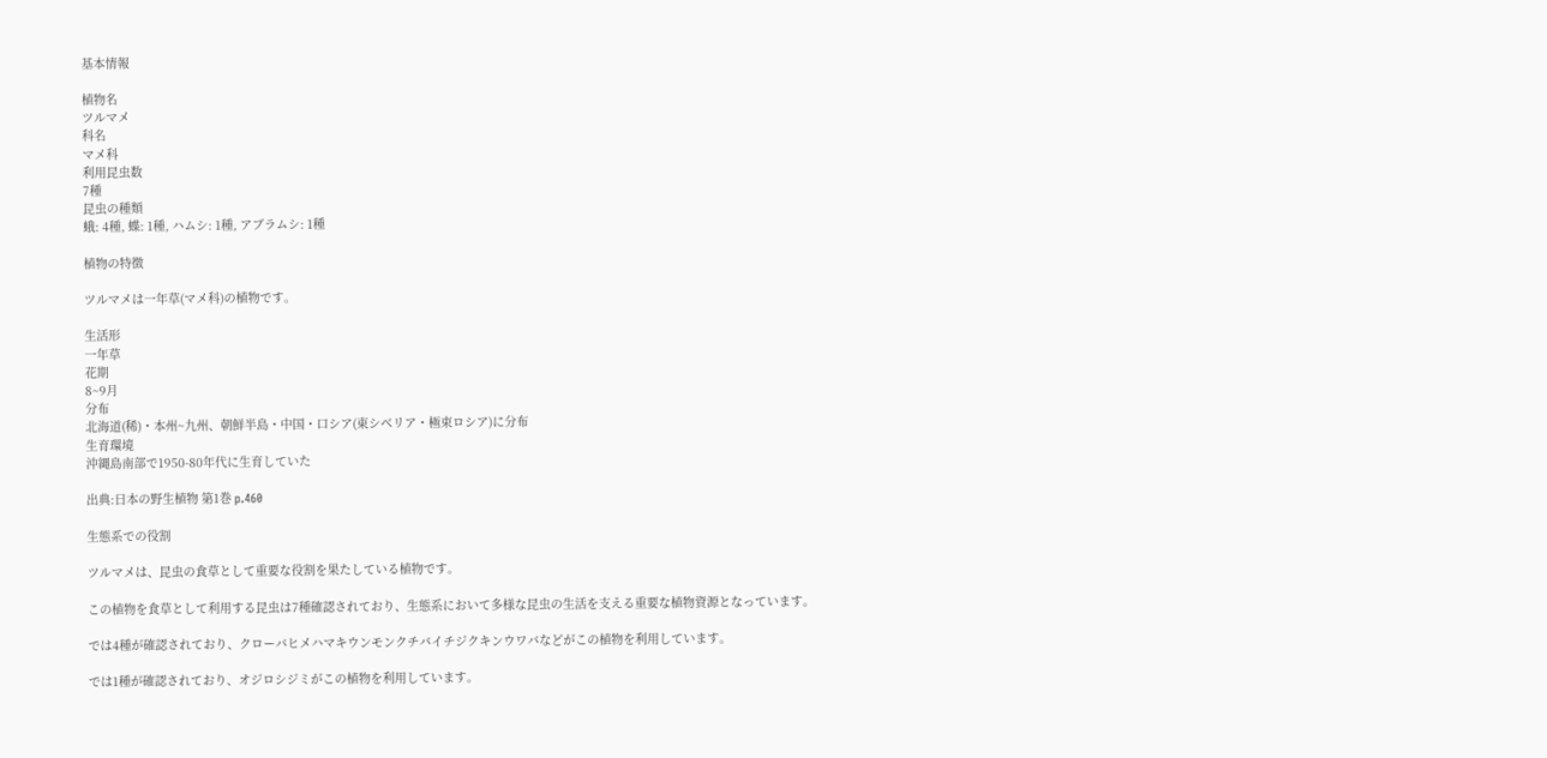基本情報

植物名
ツルマメ
科名
マメ科
利用昆虫数
7種
昆虫の種類
蛾: 4種, 蝶: 1種, ハムシ: 1種, アブラムシ: 1種

植物の特徴

ツルマメは一年草(マメ科)の植物です。

生活形
一年草
花期
8~9月
分布
北海道(稀)・本州~九州、朝鮮半島・中国・口シア(東シベリア・極束ロシア)に分布
生育環境
沖縄島南部で1950-80年代に生育していた

出典:日本の野生植物 第1巻 p.460

生態系での役割

ツルマメは、昆虫の食草として重要な役割を果たしている植物です。

この植物を食草として利用する昆虫は7種確認されており、生態系において多様な昆虫の生活を支える重要な植物資源となっています。

では4種が確認されており、クローバヒメハマキウンモンクチバイチジクキンウワバなどがこの植物を利用しています。

では1種が確認されており、オジロシジミがこの植物を利用しています。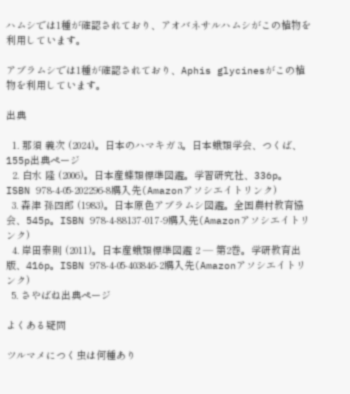ハムシでは1種が確認されており、アオバネサルハムシがこの植物を利用しています。

アブラムシでは1種が確認されており、Aphis glycinesがこの植物を利用しています。

出典

  1. 那須 義次 (2024)。日本のハマキガ 3。日本蛾類学会、つくば、155p出典ページ
  2. 白水 隆 (2006)。日本産蝶類標準図鑑。学習研究社、336p。ISBN 978-4-05-202296-8購入先(Amazonアソシエイトリンク)
  3. 森津 孫四郎 (1983)。日本原色アブラムシ図鑑。全国農村教育協会、545p。ISBN 978-4-88137-017-9購入先(Amazonアソシエイトリンク)
  4. 岸田泰則 (2011)。日本産蛾類標準図鑑 2 — 第2巻。学研教育出版、416p。ISBN 978-4-05-403846-2購入先(Amazonアソシエイトリンク)
  5. さやばね出典ページ

よくある疑問

ツルマメにつく虫は何種あり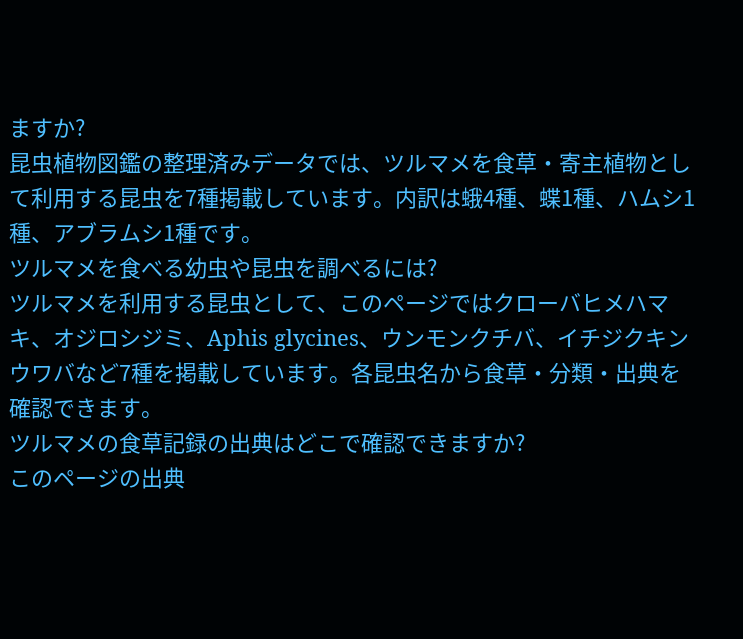ますか?
昆虫植物図鑑の整理済みデータでは、ツルマメを食草・寄主植物として利用する昆虫を7種掲載しています。内訳は蛾4種、蝶1種、ハムシ1種、アブラムシ1種です。
ツルマメを食べる幼虫や昆虫を調べるには?
ツルマメを利用する昆虫として、このページではクローバヒメハマキ、オジロシジミ、Aphis glycines、ウンモンクチバ、イチジクキンウワバなど7種を掲載しています。各昆虫名から食草・分類・出典を確認できます。
ツルマメの食草記録の出典はどこで確認できますか?
このページの出典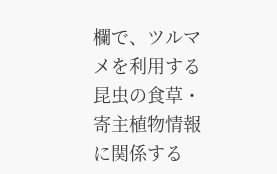欄で、ツルマメを利用する昆虫の食草・寄主植物情報に関係する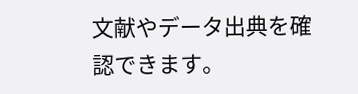文献やデータ出典を確認できます。